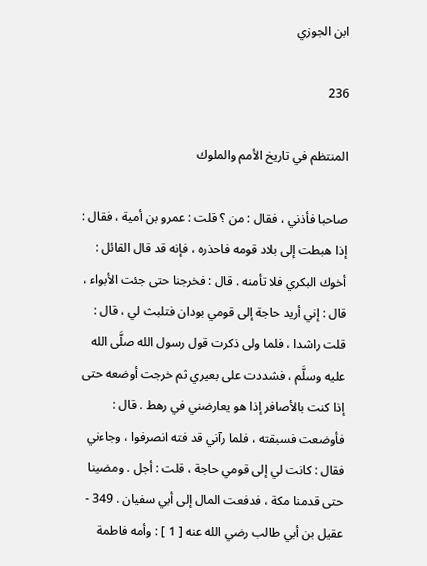ابن الجوزي

236

المنتظم في تاريخ الأمم والملوك

صاحبا فأذني ، فقال : من ؟ قلت : عمرو بن أمية ، فقال : إذا هبطت إلى بلاد قومه فاحذره ، فإنه قد قال القائل : أخوك البكري فلا تأمنه . قال : فخرجنا حتى جئت الأبواء ، قال : إني أريد حاجة إلى قومي بودان فتلبث لي ، قال : قلت راشدا ، فلما ولى ذكرت قول رسول الله صلَّى الله عليه وسلَّم ، فشددت على بعيري ثم خرجت أوضعه حتى إذا كنت بالأصافر إذا هو يعارضني في رهط . قال : فأوضعت فسبقته ، فلما رآني قد فته انصرفوا ، وجاءني فقال : كانت لي إلى قومي حاجة ، قلت : أجل . ومضينا حتى قدمنا مكة ، فدفعت المال إلى أبي سفيان . 349 - عقيل بن أبي طالب رضي الله عنه [ 1 ] : وأمه فاطمة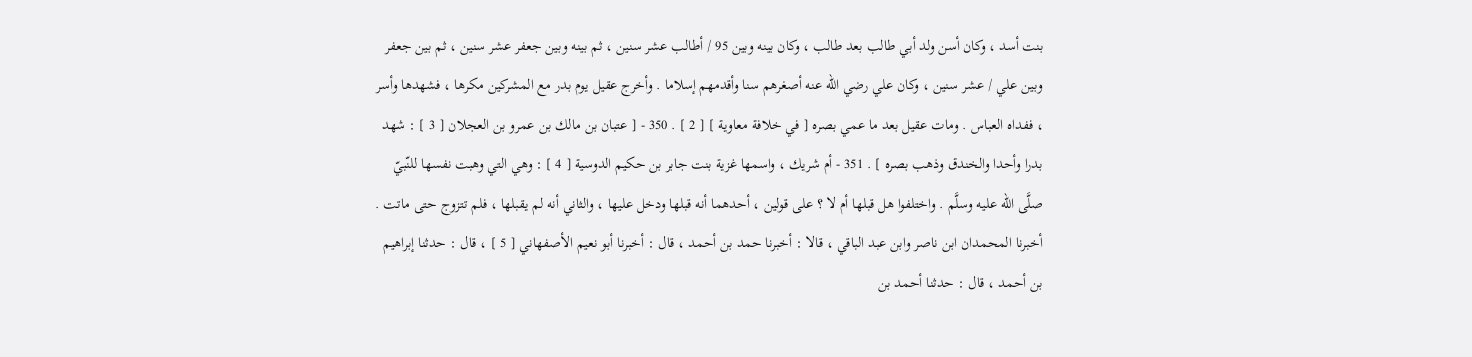بنت أسد ، وكان أسن ولد أبي طالب بعد طالب ، وكان بينه وبين 95 / أطالب عشر سنين ، ثم بينه وبين جعفر عشر سنين ، ثم بين جعفر وبين علي / عشر سنين ، وكان علي رضي الله عنه أصغرهم سنا وأقدمهم إسلاما . وأخرج عقيل يوم بدر مع المشركين مكرها ، فشهدها وأسر ، ففداه العباس . ومات عقيل بعد ما عمي بصره [ في خلافة معاوية ] [ 2 ] . 350 - [ عتبان بن مالك بن عمرو بن العجلان [ 3 ] : شهد بدرا وأحدا والخندق وذهب بصره ] . 351 - أم شريك ، واسمها غزية بنت جابر بن حكيم الدوسية [ 4 ] : وهي التي وهبت نفسها للنّبيّ صلَّى الله عليه وسلَّم . واختلفوا هل قبلها أم لا ؟ على قولين ، أحدهما أنه قبلها ودخل عليها ، والثاني أنه لم يقبلها ، فلم تتزوج حتى ماتت . أخبرنا المحمدان ابن ناصر وابن عبد الباقي ، قالا : أخبرنا حمد بن أحمد ، قال : أخبرنا أبو نعيم الأصفهاني [ 5 ] ، قال : حدثنا إبراهيم بن أحمد ، قال : حدثنا أحمد بن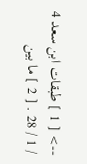--> [ 1 ] طبقات ابن سعد 4 / 1 / 28 . [ 2 ] ما بين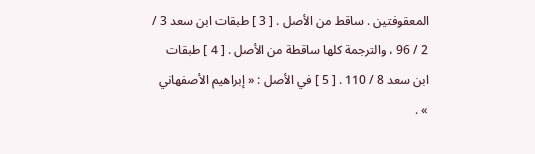المعقوفتين . ساقط من الأصل . [ 3 ] طبقات ابن سعد 3 / 2 / 96 ، والترجمة كلها ساقطة من الأصل . [ 4 ] طبقات ابن سعد 8 / 110 . [ 5 ] في الأصل : « إبراهيم الأصفهاني » .